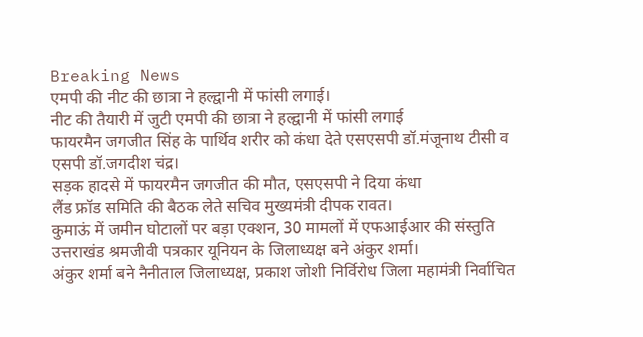Breaking News
एमपी की नीट की छात्रा ने हल्द्वानी में फांसी लगाई।
नीट की तैयारी में जुटी एमपी की छात्रा ने हल्द्वानी में फांसी लगाई
फायरमैन जगजीत सिंह के पार्थिव शरीर को कंधा देते एसएसपी डॉ.मंजूनाथ टीसी व एसपी डॉ.जगदीश चंद्र।
सड़क हादसे में फायरमैन जगजीत की मौत, एसएसपी ने दिया कंधा
लैंड फ्रॉड समिति की बैठक लेते सचिव मुख्यमंत्री दीपक रावत।
कुमाऊं में जमीन घोटालों पर बड़ा एक्शन, 30 मामलों में एफआईआर की संस्तुति
उत्तराखंड श्रमजीवी पत्रकार यूनियन के जिलाध्यक्ष बने अंकुर शर्मा।
अंकुर शर्मा बने नैनीताल जिलाध्यक्ष, प्रकाश जोशी निर्विरोध जिला महामंत्री निर्वाचित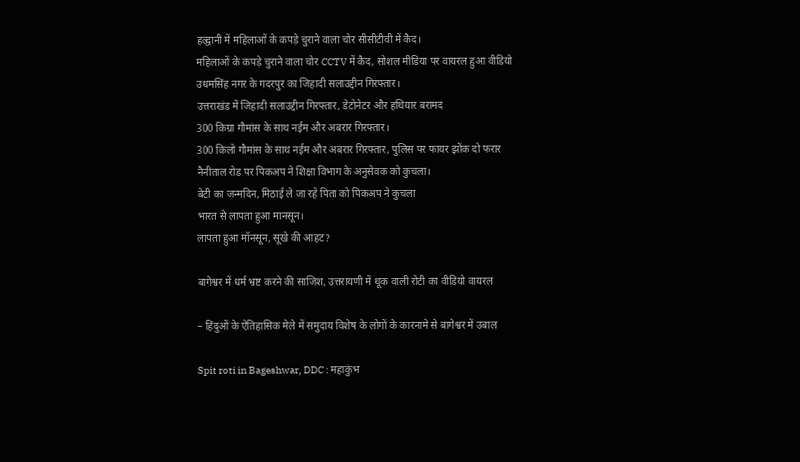हल्द्वानी में महिलाओं के कपड़े चुराने वाला चोर सीसीटीवी में कैद।
महिलाओं के कपड़े चुराने वाला चोर CCTV में कैद, सोशल मीडिया पर वायरल हुआ वीडियो
उधमसिंह नगर के गदरपुर का जिहादी सलाउद्दीन गिरफ्तार।
उत्तराखंड में जिहादी सलाउद्दीन गिरफ्तार, डेटोनेटर और हथियार बरामद
300 किग्रा गौमांस के साथ नईम और अबरार गिरफ्तार।
300 किलो गौमांस के साथ नईम और अबरार गिरफ्तार, पुलिस पर फायर झोंक दो फरार
नैनीताल रोड पर पिकअप ने शिक्षा विभाग के अनुसेवक को कुचला।
बेटी का जन्मदिन, मिठाई ले जा रहे पिता को पिकअप ने कुचला
भारत से लापता हुआ मानसून।
लापता हुआ मॉनसून, सूखे की आहट?

बागेश्वर में धर्म भ्रष्ट करने की साजिश, उत्तरायणी में थूक वाली रोटी का वीडियो वायरल

– हिंदुओं के ऐतिहासिक मेले में समुदाय विशेष के लोगों के कारनामे से बागेश्वर में उबाल

Spit roti in Bageshwar, DDC : महाकुंभ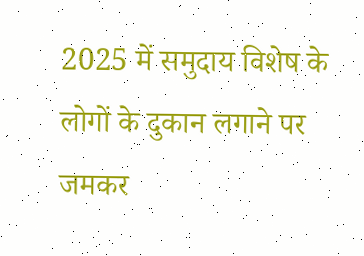2025 में समुदाय विशेष के लोगों के दुकान लगाने पर जमकर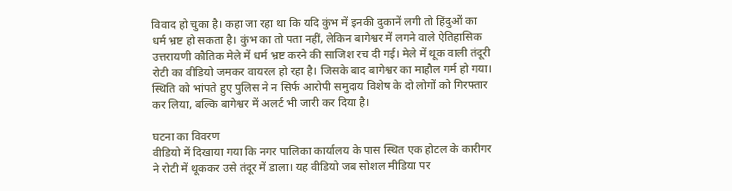विवाद हो चुका है। कहा जा रहा था कि यदि कुंभ में इनकी दुकानें लगी तो हिंदुओं का धर्म भ्रष्ट हो सकता है। कुंभ का तो पता नहीं, लेकिन बागेश्वर में लगने वाले ऐतिहासिक उत्तरायणी कौतिक मेले में धर्म भ्रष्ट करने की साजिश रच दी गई। मेले में थूक वाली तंदूरी रोटी का वीडियो जमकर वायरल हो रहा है। जिसके बाद बागेश्वर का माहौल गर्म हो गया। स्थिति को भांपते हुए पुलिस ने न सिर्फ आरोपी समुदाय विशेष के दो लोगों को गिरफ्तार कर लिया, बल्कि बागेश्वर में अलर्ट भी जारी कर दिया है।

घटना का विवरण
वीडियो में दिखाया गया कि नगर पालिका कार्यालय के पास स्थित एक होटल के कारीगर ने रोटी में थूककर उसे तंदूर में डाला। यह वीडियो जब सोशल मीडिया पर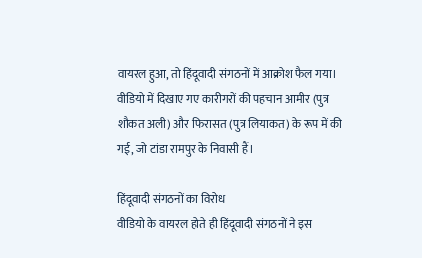वायरल हुआ, तो हिंदूवादी संगठनों में आक्रोश फैल गया। वीडियो में दिखाए गए कारीगरों की पहचान आमीर (पुत्र शौकत अली) और फिरासत (पुत्र लियाकत) के रूप में की गई, जो टांडा रामपुर के निवासी हैं।

हिंदूवादी संगठनों का विरोध
वीडियो के वायरल होते ही हिंदूवादी संगठनों ने इस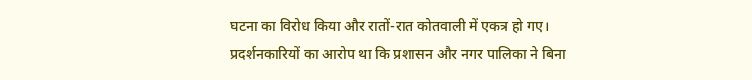घटना का विरोध किया और रातों-रात कोतवाली में एकत्र हो गए। प्रदर्शनकारियों का आरोप था कि प्रशासन और नगर पालिका ने बिना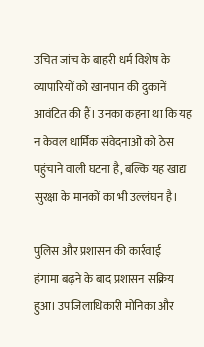उचित जांच के बाहरी धर्म विशेष के व्यापारियों को खानपान की दुकानें आवंटित की हैं। उनका कहना था कि यह न केवल धार्मिक संवेदनाओं को ठेस पहुंचाने वाली घटना है, बल्कि यह खाद्य सुरक्षा के मानकों का भी उल्लंघन है।

पुलिस और प्रशासन की कार्रवाई
हंगामा बढ़ने के बाद प्रशासन सक्रिय हुआ। उपजिलाधिकारी मोनिका और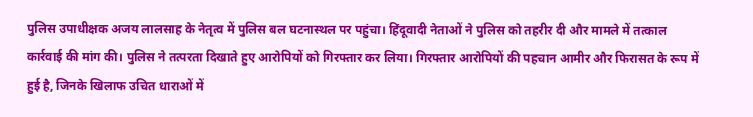पुलिस उपाधीक्षक अजय लालसाह के नेतृत्व में पुलिस बल घटनास्थल पर पहुंचा। हिंदूवादी नेताओं ने पुलिस को तहरीर दी और मामले में तत्काल कार्रवाई की मांग की। पुलिस ने तत्परता दिखाते हुए आरोपियों को गिरफ्तार कर लिया। गिरफ्तार आरोपियों की पहचान आमीर और फिरासत के रूप में हुई है, जिनके खिलाफ उचित धाराओं में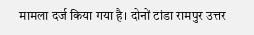मामला दर्ज किया गया है। दोनों टांडा रामपुर उत्तर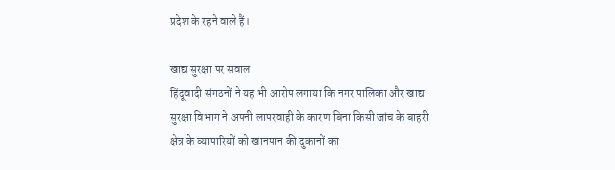प्रदेश के रहने वाले हैं।

खाद्य सुरक्षा पर सवाल
हिंदूवादी संगठनों ने यह भी आरोप लगाया कि नगर पालिका और खाद्य सुरक्षा विभाग ने अपनी लापरवाही के कारण बिना किसी जांच के बाहरी क्षेत्र के व्यापारियों को खानपान की दुकानों का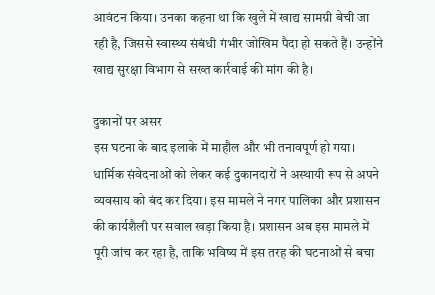आवंटन किया। उनका कहना था कि खुले में खाद्य सामग्री बेची जा रही है, जिससे स्वास्थ्य संबंधी गंभीर जोखिम पैदा हो सकते हैं। उन्होंने खाद्य सुरक्षा विभाग से सख्त कार्रवाई की मांग की है।

दुकानों पर असर
इस घटना के बाद इलाके में माहौल और भी तनावपूर्ण हो गया। धार्मिक संवेदनाओं को लेकर कई दुकानदारों ने अस्थायी रूप से अपने व्यवसाय को बंद कर दिया। इस मामले ने नगर पालिका और प्रशासन की कार्यशैली पर सवाल खड़ा किया है। प्रशासन अब इस मामले में पूरी जांच कर रहा है, ताकि भविष्य में इस तरह की घटनाओं से बचा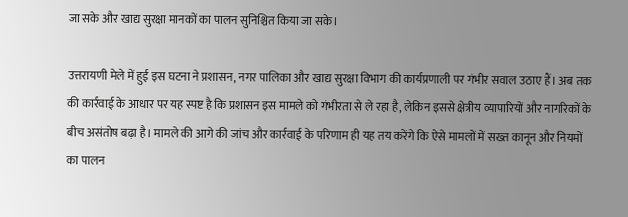जा सके और खाद्य सुरक्षा मानकों का पालन सुनिश्चित किया जा सके।

उत्तरायणी मेले में हुई इस घटना ने प्रशासन, नगर पालिका और खाद्य सुरक्षा विभाग की कार्यप्रणाली पर गंभीर सवाल उठाए हैं। अब तक की कार्रवाई के आधार पर यह स्पष्ट है कि प्रशासन इस मामले को गंभीरता से ले रहा है, लेकिन इससे क्षेत्रीय व्यापारियों और नागरिकों के बीच असंतोष बढ़ा है। मामले की आगे की जांच और कार्रवाई के परिणाम ही यह तय करेंगे कि ऐसे मामलों में सख्त कानून और नियमों का पालन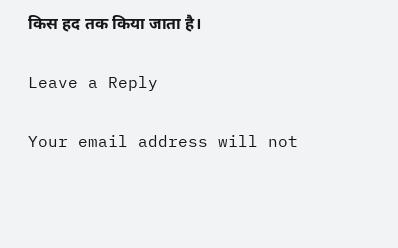किस हद तक किया जाता है।

Leave a Reply

Your email address will not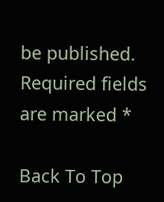be published. Required fields are marked *

Back To Top